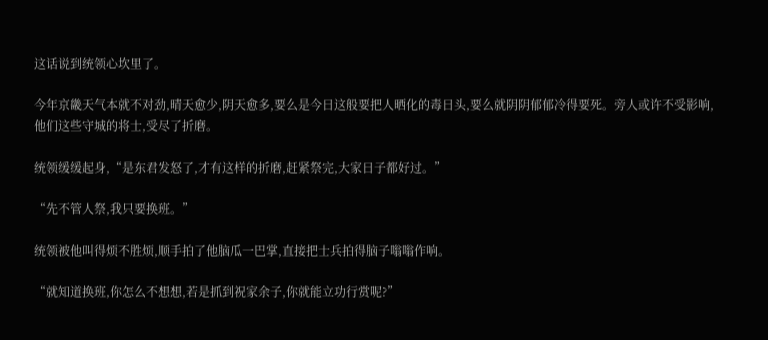这话说到统领心坎里了。

今年京畿天气本就不对劲,晴天愈少,阴天愈多,要么是今日这般要把人晒化的毒日头,要么就阴阴郁郁冷得要死。旁人或许不受影响,他们这些守城的将士,受尽了折磨。

统领缓缓起身,“是东君发怒了,才有这样的折磨,赶紧祭完,大家日子都好过。”

“先不管人祭,我只要换班。”

统领被他叫得烦不胜烦,顺手拍了他脑瓜一巴掌,直接把士兵拍得脑子嗡嗡作响。

“就知道换班,你怎么不想想,若是抓到祝家余子,你就能立功行赏呢?”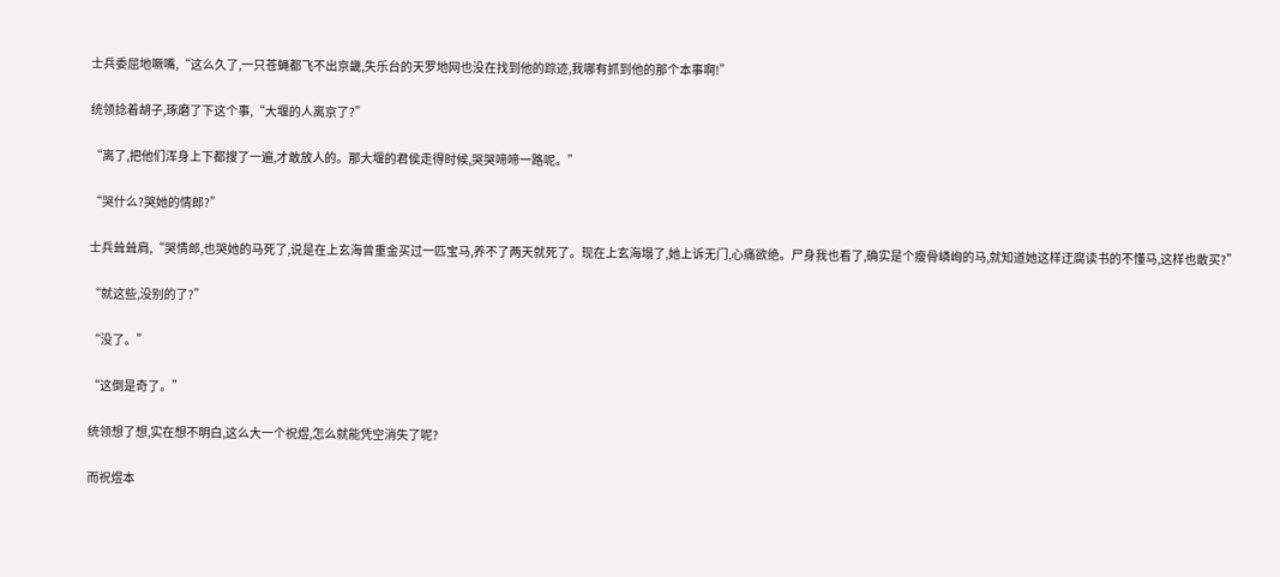士兵委屈地噘嘴,“这么久了,一只苍蝇都飞不出京畿,失乐台的天罗地网也没在找到他的踪迹,我哪有抓到他的那个本事啊!”

统领捻着胡子,琢磨了下这个事,“大堰的人离京了?”

“离了,把他们浑身上下都搜了一遍,才敢放人的。那大堰的君侯走得时候,哭哭啼啼一路呢。”

“哭什么?哭她的情郎?”

士兵耸耸肩,“哭情郎,也哭她的马死了,说是在上玄海曾重金买过一匹宝马,养不了两天就死了。现在上玄海塌了,她上诉无门,心痛欲绝。尸身我也看了,确实是个瘦骨嶙峋的马,就知道她这样迂腐读书的不懂马,这样也敢买?”

“就这些,没别的了?”

“没了。”

“这倒是奇了。”

统领想了想,实在想不明白,这么大一个祝煜,怎么就能凭空消失了呢?

而祝煜本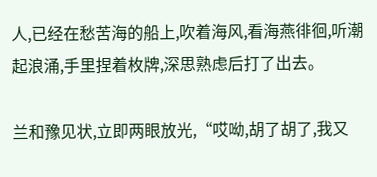人,已经在愁苦海的船上,吹着海风,看海燕徘徊,听潮起浪涌,手里捏着枚牌,深思熟虑后打了出去。

兰和豫见状,立即两眼放光,“哎呦,胡了胡了,我又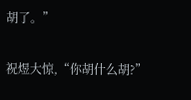胡了。”

祝煜大惊,“你胡什么胡?”